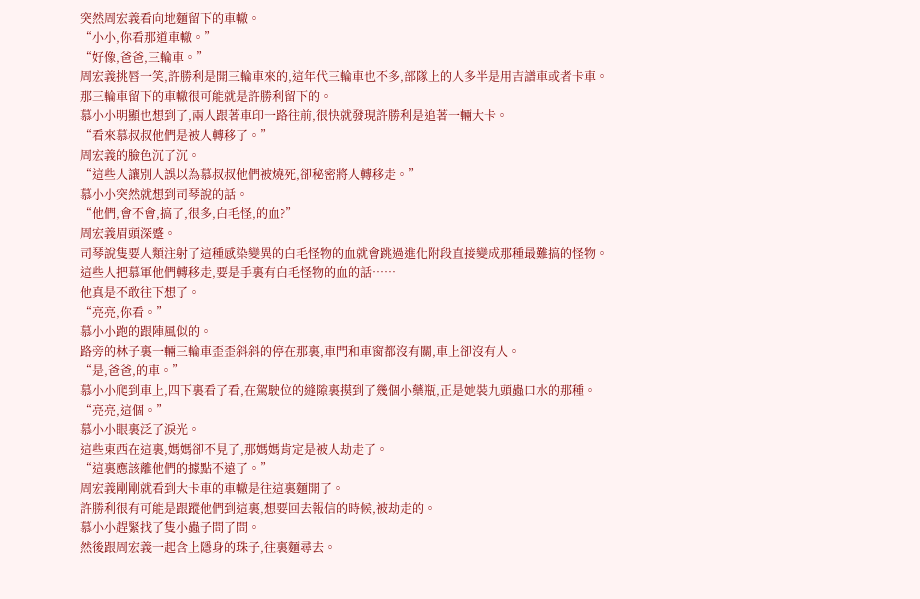突然周宏義看向地麵留下的車轍。
“小小,你看那道車轍。”
“好像,爸爸,三輪車。”
周宏義挑唇一笑,許勝利是開三輪車來的,這年代三輪車也不多,部隊上的人多半是用吉譜車或者卡車。
那三輪車留下的車轍很可能就是許勝利留下的。
慕小小明顯也想到了,兩人跟著車印一路往前,很快就發現許勝利是追著一輛大卡。
“看來慕叔叔他們是被人轉移了。”
周宏義的臉色沉了沉。
“這些人讓別人誤以為慕叔叔他們被燒死,卻秘密將人轉移走。”
慕小小突然就想到司琴說的話。
“他們,會不會,搞了,很多,白毛怪,的血?”
周宏義眉頭深蹙。
司琴說隻要人類注射了這種感染變異的白毛怪物的血就會跳過進化附段直接變成那種最難搞的怪物。
這些人把慕軍他們轉移走,要是手裏有白毛怪物的血的話……
他真是不敢往下想了。
“亮亮,你看。”
慕小小跑的跟陣風似的。
路旁的林子裏一輛三輪車歪歪斜斜的停在那裏,車門和車窗都沒有關,車上卻沒有人。
“是,爸爸,的車。”
慕小小爬到車上,四下裏看了看,在駕駛位的縫隙裏摸到了幾個小藥瓶,正是她裝九頭蟲口水的那種。
“亮亮,這個。”
慕小小眼裏泛了淚光。
這些東西在這裏,媽媽卻不見了,那媽媽肯定是被人劫走了。
“這裏應該離他們的據點不遠了。”
周宏義剛剛就看到大卡車的車轍是往這裏麵開了。
許勝利很有可能是跟蹤他們到這裏,想要回去報信的時候,被劫走的。
慕小小趕緊找了隻小蟲子問了問。
然後跟周宏義一起含上隱身的珠子,往裏麵尋去。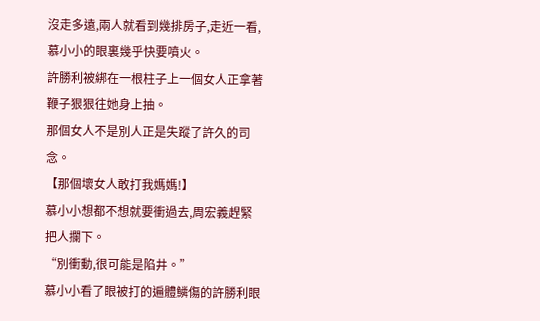沒走多遠,兩人就看到幾排房子,走近一看,慕小小的眼裏幾乎快要噴火。
許勝利被綁在一根柱子上一個女人正拿著鞭子狠狠往她身上抽。
那個女人不是別人正是失蹤了許久的司念。
【那個壞女人敢打我媽媽!】
慕小小想都不想就要衝過去,周宏義趕緊把人攔下。
“別衝動,很可能是陷井。”
慕小小看了眼被打的遍體鱗傷的許勝利眼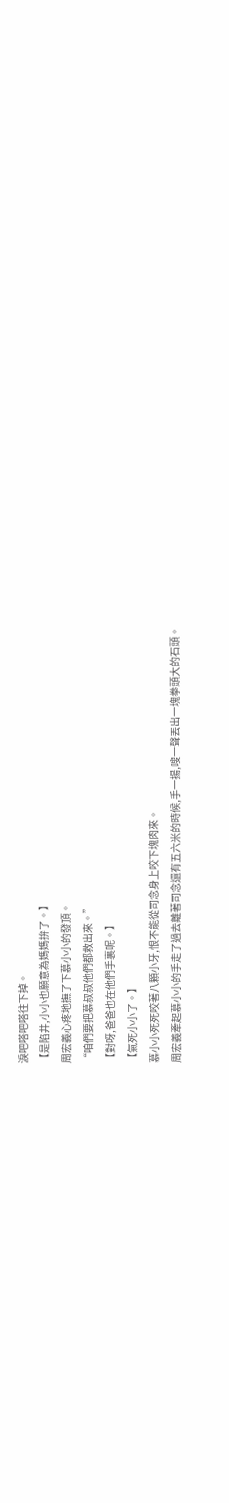淚吧嗒吧嗒往下掉。
【是陷井,小小也願意為媽媽拚了。】
周宏義心疼地撫了下慕小小的發頂。
“咱們要把慕叔叔他們都救出來。”
【對呀,爸爸也在他們手裏呢。】
【氣死小小了。】
慕小小死死咬著八顆小牙,恨不能從司念身上咬下塊肉來。
周宏義牽起慕小小的手走了過去離著司念還有五六米的時候,手一揚,嗖一聲丟出一塊拳頭大的石頭。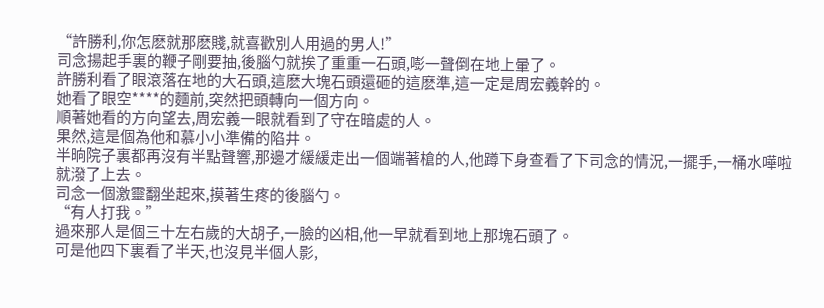“許勝利,你怎麽就那麽賤,就喜歡別人用過的男人!”
司念揚起手裏的鞭子剛要抽,後腦勺就挨了重重一石頭,嘭一聲倒在地上暈了。
許勝利看了眼滾落在地的大石頭,這麽大塊石頭還砸的這麽準,這一定是周宏義幹的。
她看了眼空****的麵前,突然把頭轉向一個方向。
順著她看的方向望去,周宏義一眼就看到了守在暗處的人。
果然,這是個為他和慕小小準備的陷井。
半晌院子裏都再沒有半點聲響,那邊才緩緩走出一個端著槍的人,他蹲下身查看了下司念的情況,一擺手,一桶水嘩啦就潑了上去。
司念一個激靈翻坐起來,摸著生疼的後腦勺。
“有人打我。”
過來那人是個三十左右歲的大胡子,一臉的凶相,他一早就看到地上那塊石頭了。
可是他四下裏看了半天,也沒見半個人影,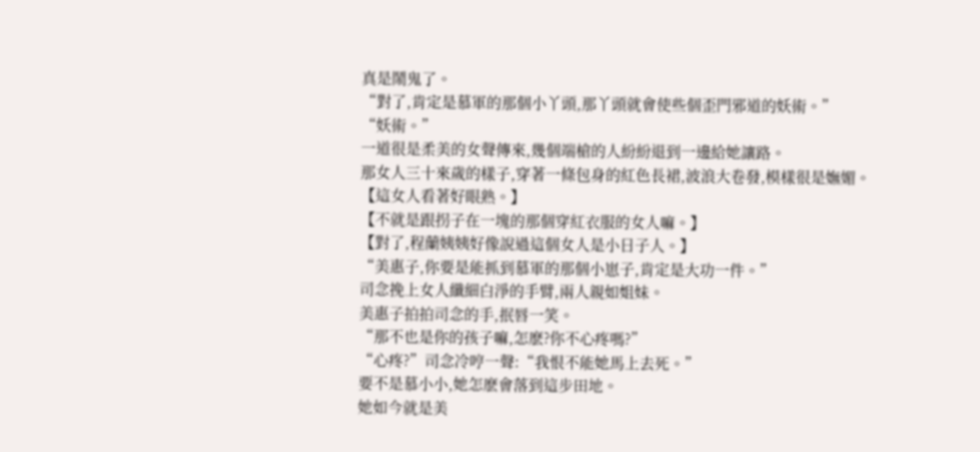真是鬧鬼了。
“對了,肯定是慕軍的那個小丫頭,那丫頭就會使些個歪門邪道的妖術。”
“妖術。”
一道很是柔美的女聲傳來,幾個端槍的人紛紛退到一邊給她讓路。
那女人三十來歲的樣子,穿著一條包身的紅色長裙,波浪大卷發,模樣很是嫵媚。
【這女人看著好眼熟。】
【不就是跟拐子在一塊的那個穿紅衣服的女人嘛。】
【對了,程蘭姨姨好像說過這個女人是小日子人。】
“美惠子,你要是能抓到慕軍的那個小崽子,肯定是大功一件。”
司念挽上女人纖細白淨的手臂,兩人親如姐妹。
美惠子拍拍司念的手,抿唇一笑。
“那不也是你的孩子嘛,怎麽?你不心疼嗎?”
“心疼?”司念冷哼一聲:“我恨不能她馬上去死。”
要不是慕小小,她怎麽會落到這步田地。
她如今就是美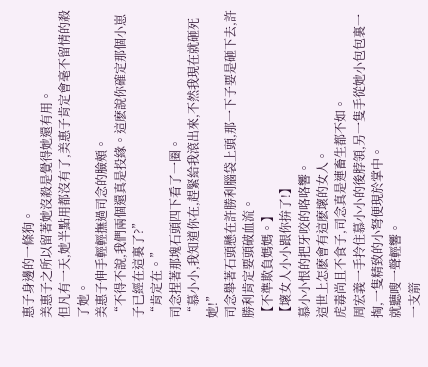惠子身邊的一條狗。
美惠子之所以留著她沒殺是覺得她還有用。
但凡有一天,她半點用都沒有了,美惠子肯定會毫不留情的殺了她。
美惠子伸手輕輕撫過司念的臉頰。
“不得不說,我們兩個還真是投緣。這麽說你確定那個小崽子已經在這裏了?”
“肯定在。”
司念捏著那塊石頭四下看了一圈。
“慕小小,我知道你在,趕緊給我滾出來,不然我現在就砸死她!”
司念舉著石頭懸在許勝利腦袋上頭,那一下子要是砸下去,許勝利肯定要頭破血流。
【不準欺負媽媽。】
【壞女人小小跟你拚了!】
慕小小恨的把牙咬的咯咯響。
這世上怎麽會有這麽壞的女人。
虎毒尚且不食子,司念真是連畜生都不如。
周宏義一手拎住慕小小的後脖領,另一隻手從她小包包裏一掏,一隻精致的小弩便現於掌中。
就聽嗖一聲輕響。
一支箭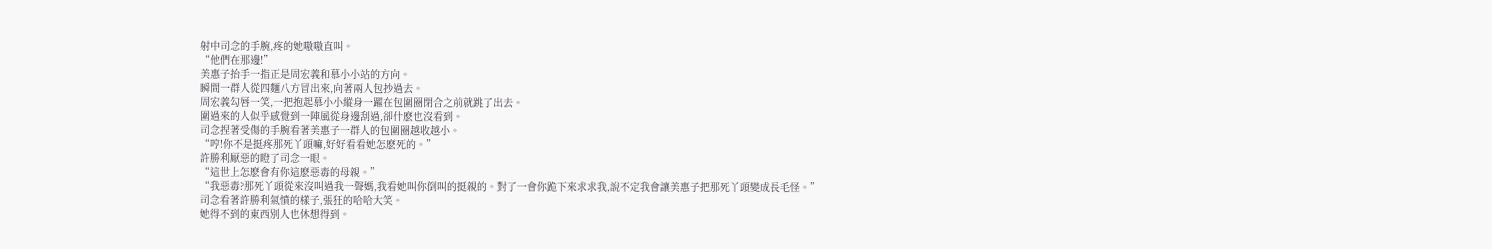射中司念的手腕,疼的她嗷嗷直叫。
“他們在那邊!”
美惠子抬手一指正是周宏義和慕小小站的方向。
瞬間一群人從四麵八方冒出來,向著兩人包抄過去。
周宏義勾唇一笑,一把抱起慕小小縱身一躍在包圍圈閉合之前就跳了出去。
圍過來的人似乎感覺到一陣風從身邊刮過,卻什麽也沒看到。
司念捏著受傷的手腕看著美惠子一群人的包圍圈越收越小。
“哼!你不是挺疼那死丫頭嘛,好好看看她怎麽死的。”
許勝利厭惡的瞪了司念一眼。
“這世上怎麽會有你這麽惡毒的母親。”
“我惡毒?那死丫頭從來沒叫過我一聲媽,我看她叫你倒叫的挺親的。對了一會你跪下來求求我,說不定我會讓美惠子把那死丫頭變成長毛怪。”
司念看著許勝利氣憤的樣子,張狂的哈哈大笑。
她得不到的東西別人也休想得到。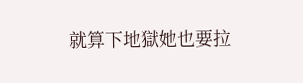就算下地獄她也要拉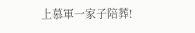上慕軍一家子陪葬!